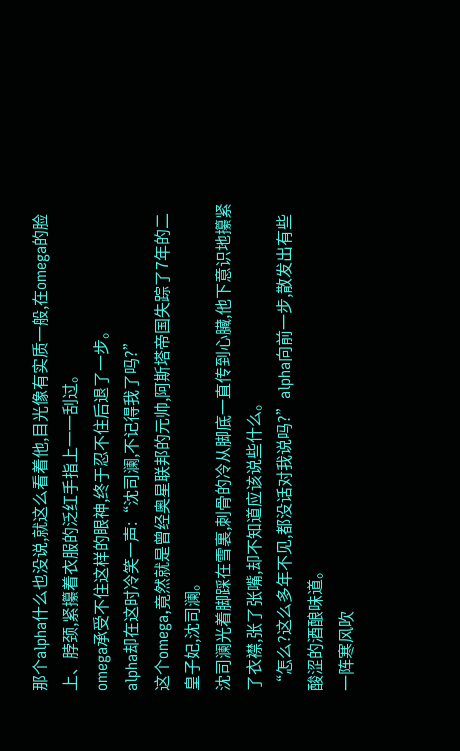那个alpha什么也没说,就这么看着他,目光像有实质一般,在omega的脸上、脖颈,紧攥着衣服的泛红手指上一一刮过。
omega承受不住这样的眼神,终于忍不住后退了一步。
alpha却在这时冷笑一声:“沈司澜,不记得我了吗?”
这个omega,竟然就是曾经奥星联邦的元帅,阿斯塔帝国失踪了7年的二皇子妃,沈司澜。
沈司澜光着脚踩在雪裏,刺骨的冷从脚底一直传到心臟,他下意识地攥紧了衣襟,张了张嘴,却不知道应该说些什么。
“怎么?这么多年不见,都没话对我说吗?”alpha向前一步,散发出有些酸涩的酒酿味道。
一阵寒风吹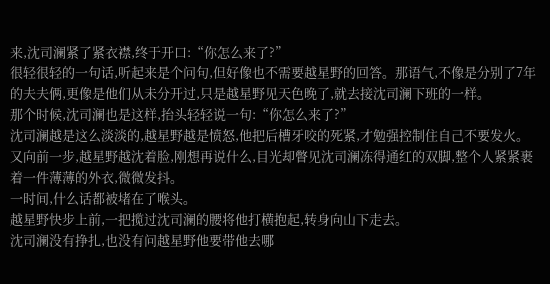来,沈司澜紧了紧衣襟,终于开口:“你怎么来了?”
很轻很轻的一句话,听起来是个问句,但好像也不需要越星野的回答。那语气,不像是分别了7年的夫夫俩,更像是他们从未分开过,只是越星野见天色晚了,就去接沈司澜下班的一样。
那个时候,沈司澜也是这样,抬头轻轻说一句:“你怎么来了?”
沈司澜越是这么淡淡的,越星野越是愤怒,他把后槽牙咬的死紧,才勉强控制住自己不要发火。
又向前一步,越星野越沈着脸,刚想再说什么,目光却瞥见沈司澜冻得通红的双脚,整个人紧紧裹着一件薄薄的外衣,微微发抖。
一时间,什么话都被堵在了喉头。
越星野快步上前,一把揽过沈司澜的腰将他打横抱起,转身向山下走去。
沈司澜没有挣扎,也没有问越星野他要带他去哪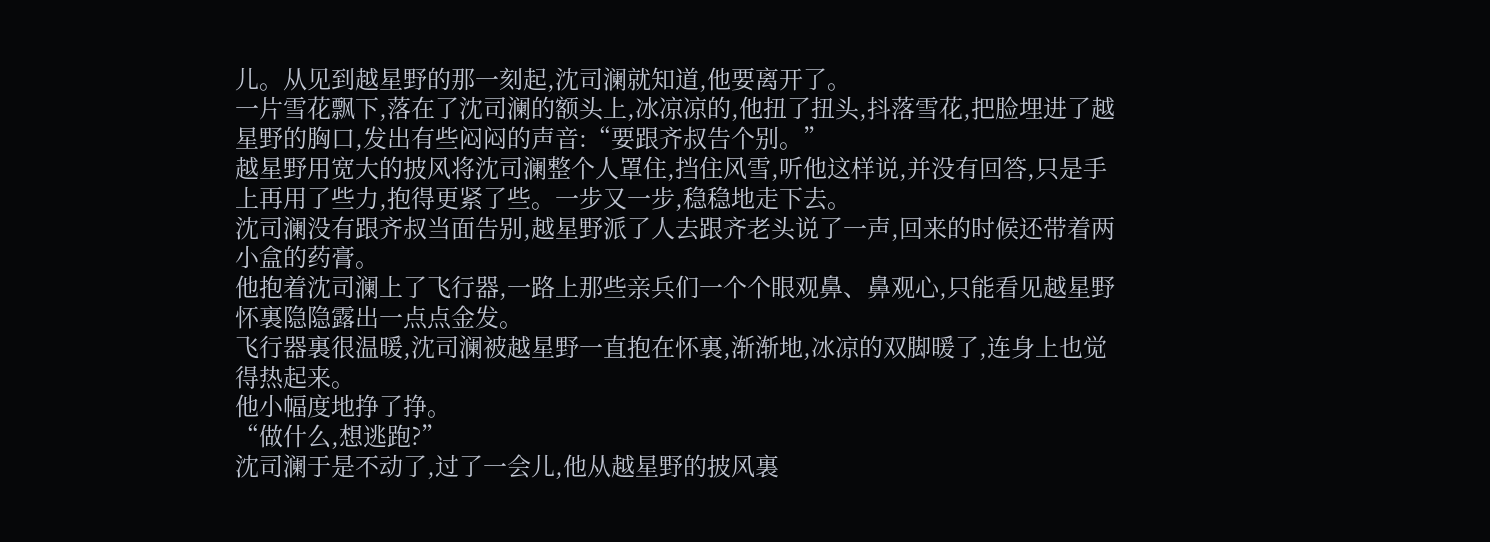儿。从见到越星野的那一刻起,沈司澜就知道,他要离开了。
一片雪花飘下,落在了沈司澜的额头上,冰凉凉的,他扭了扭头,抖落雪花,把脸埋进了越星野的胸口,发出有些闷闷的声音:“要跟齐叔告个别。”
越星野用宽大的披风将沈司澜整个人罩住,挡住风雪,听他这样说,并没有回答,只是手上再用了些力,抱得更紧了些。一步又一步,稳稳地走下去。
沈司澜没有跟齐叔当面告别,越星野派了人去跟齐老头说了一声,回来的时候还带着两小盒的药膏。
他抱着沈司澜上了飞行器,一路上那些亲兵们一个个眼观鼻、鼻观心,只能看见越星野怀裏隐隐露出一点点金发。
飞行器裏很温暖,沈司澜被越星野一直抱在怀裏,渐渐地,冰凉的双脚暖了,连身上也觉得热起来。
他小幅度地挣了挣。
“做什么,想逃跑?”
沈司澜于是不动了,过了一会儿,他从越星野的披风裏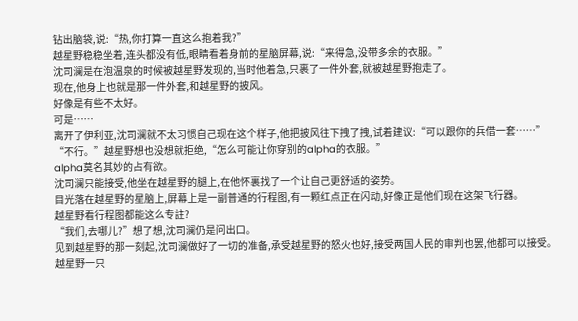钻出脑袋,说:“热,你打算一直这么抱着我?”
越星野稳稳坐着,连头都没有低,眼睛看着身前的星脑屏幕,说:“来得急,没带多余的衣服。”
沈司澜是在泡温泉的时候被越星野发现的,当时他着急,只裹了一件外套,就被越星野抱走了。
现在,他身上也就是那一件外套,和越星野的披风。
好像是有些不太好。
可是……
离开了伊利亚,沈司澜就不太习惯自己现在这个样子,他把披风往下拽了拽,试着建议:“可以跟你的兵借一套……”
“不行。”越星野想也没想就拒绝,“怎么可能让你穿别的alpha的衣服。”
alpha莫名其妙的占有欲。
沈司澜只能接受,他坐在越星野的腿上,在他怀裏找了一个让自己更舒适的姿势。
目光落在越星野的星脑上,屏幕上是一副普通的行程图,有一颗红点正在闪动,好像正是他们现在这架飞行器。
越星野看行程图都能这么专註?
“我们,去哪儿?”想了想,沈司澜仍是问出口。
见到越星野的那一刻起,沈司澜做好了一切的准备,承受越星野的怒火也好,接受两国人民的审判也罢,他都可以接受。
越星野一只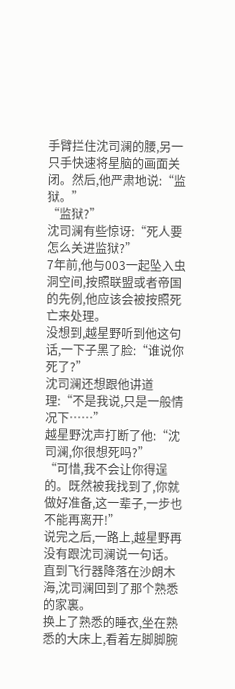手臂拦住沈司澜的腰,另一只手快速将星脑的画面关闭。然后,他严肃地说:“监狱。”
“监狱?”
沈司澜有些惊讶:“死人要怎么关进监狱?”
7年前,他与003一起坠入虫洞空间,按照联盟或者帝国的先例,他应该会被按照死亡来处理。
没想到,越星野听到他这句话,一下子黑了脸:“谁说你死了?”
沈司澜还想跟他讲道理:“不是我说,只是一般情况下……”
越星野沈声打断了他:“沈司澜,你很想死吗?”
“可惜,我不会让你得逞的。既然被我找到了,你就做好准备,这一辈子,一步也不能再离开!”
说完之后,一路上,越星野再没有跟沈司澜说一句话。
直到飞行器降落在沙朗木海,沈司澜回到了那个熟悉的家裏。
换上了熟悉的睡衣,坐在熟悉的大床上,看着左脚脚腕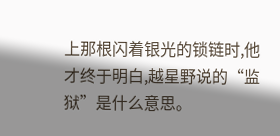上那根闪着银光的锁链时,他才终于明白,越星野说的“监狱”是什么意思。